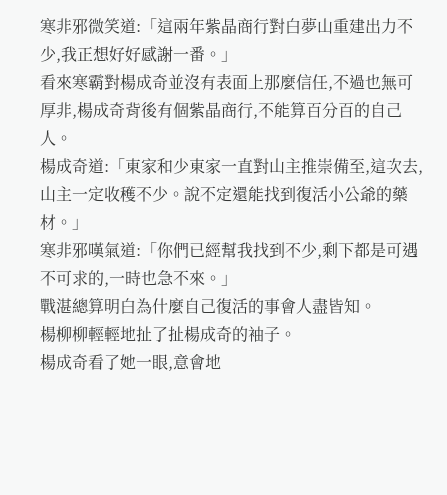寒非邪微笑道:「這兩年紫晶商行對白夢山重建出力不少,我正想好好感謝一番。」
看來寒霸對楊成奇並沒有表面上那麼信任,不過也無可厚非,楊成奇背後有個紫晶商行,不能算百分百的自己人。
楊成奇道:「東家和少東家一直對山主推崇備至,這次去,山主一定收穫不少。說不定還能找到復活小公爺的藥材。」
寒非邪嘆氣道:「你們已經幫我找到不少,剩下都是可遇不可求的,一時也急不來。」
戰湛總算明白為什麼自己復活的事會人盡皆知。
楊柳柳輕輕地扯了扯楊成奇的袖子。
楊成奇看了她一眼,意會地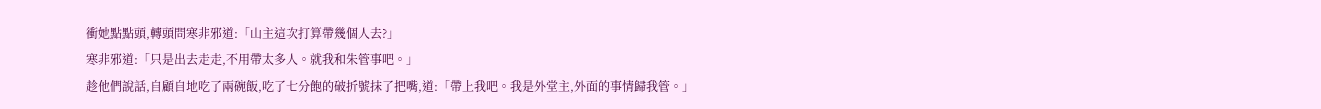衝她點點頭,轉頭問寒非邪道:「山主這次打算帶幾個人去?」
寒非邪道:「只是出去走走,不用帶太多人。就我和朱管事吧。」
趁他們說話,自顧自地吃了兩碗飯,吃了七分飽的破折號抹了把嘴,道:「帶上我吧。我是外堂主,外面的事情歸我管。」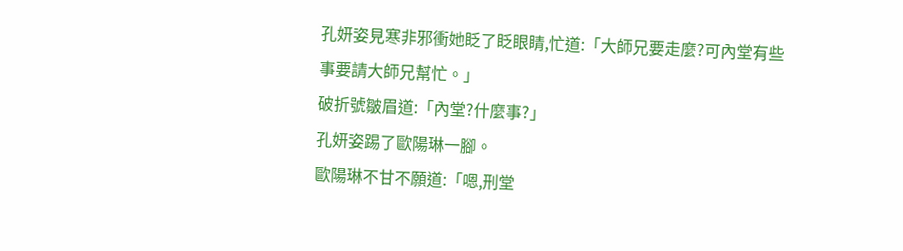孔妍姿見寒非邪衝她眨了眨眼睛,忙道:「大師兄要走麼?可內堂有些事要請大師兄幫忙。」
破折號皺眉道:「內堂?什麼事?」
孔妍姿踢了歐陽琳一腳。
歐陽琳不甘不願道:「嗯,刑堂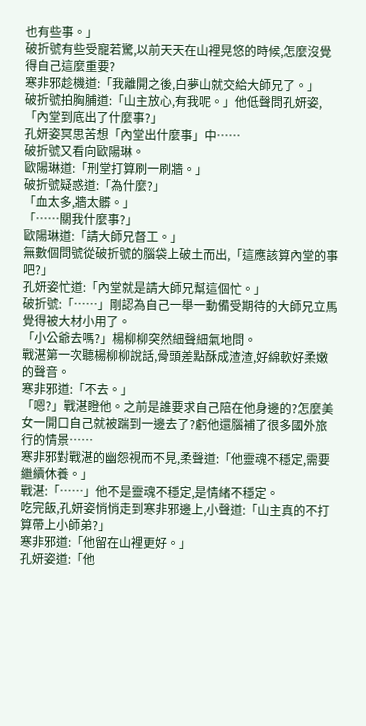也有些事。」
破折號有些受寵若驚,以前天天在山裡晃悠的時候,怎麼沒覺得自己這麼重要?
寒非邪趁機道:「我離開之後,白夢山就交給大師兄了。」
破折號拍胸脯道:「山主放心,有我呢。」他低聲問孔妍姿,「內堂到底出了什麼事?」
孔妍姿冥思苦想「內堂出什麼事」中……
破折號又看向歐陽琳。
歐陽琳道:「刑堂打算刷一刷牆。」
破折號疑惑道:「為什麼?」
「血太多,牆太髒。」
「……關我什麼事?」
歐陽琳道:「請大師兄督工。」
無數個問號從破折號的腦袋上破土而出,「這應該算內堂的事吧?」
孔妍姿忙道:「內堂就是請大師兄幫這個忙。」
破折號:「……」剛認為自己一舉一動備受期待的大師兄立馬覺得被大材小用了。
「小公爺去嗎?」楊柳柳突然細聲細氣地問。
戰湛第一次聽楊柳柳說話,骨頭差點酥成渣渣,好綿軟好柔嫩的聲音。
寒非邪道:「不去。」
「嗯?」戰湛瞪他。之前是誰要求自己陪在他身邊的?怎麼美女一開口自己就被踹到一邊去了?虧他還腦補了很多國外旅行的情景……
寒非邪對戰湛的幽怨視而不見,柔聲道:「他靈魂不穩定,需要繼續休養。」
戰湛:「……」他不是靈魂不穩定,是情緒不穩定。
吃完飯,孔妍姿悄悄走到寒非邪邊上,小聲道:「山主真的不打算帶上小師弟?」
寒非邪道:「他留在山裡更好。」
孔妍姿道:「他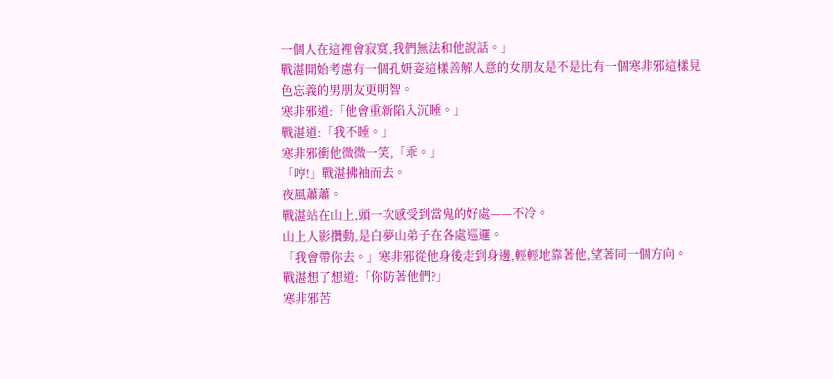一個人在這裡會寂寞,我們無法和他說話。」
戰湛開始考慮有一個孔妍姿這樣善解人意的女朋友是不是比有一個寒非邪這樣見色忘義的男朋友更明智。
寒非邪道:「他會重新陷入沉睡。」
戰湛道:「我不睡。」
寒非邪衝他微微一笑,「乖。」
「哼!」戰湛拂袖而去。
夜風蕭蕭。
戰湛站在山上,頭一次感受到當鬼的好處——不冷。
山上人影攢動,是白夢山弟子在各處巡邏。
「我會帶你去。」寒非邪從他身後走到身邊,輕輕地靠著他,望著同一個方向。
戰湛想了想道:「你防著他們?」
寒非邪苦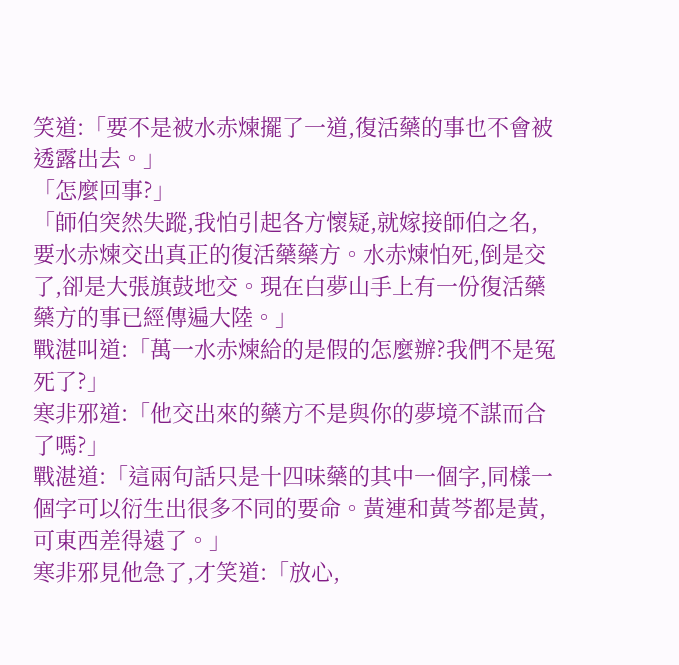笑道:「要不是被水赤煉擺了一道,復活藥的事也不會被透露出去。」
「怎麼回事?」
「師伯突然失蹤,我怕引起各方懷疑,就嫁接師伯之名,要水赤煉交出真正的復活藥藥方。水赤煉怕死,倒是交了,卻是大張旗鼓地交。現在白夢山手上有一份復活藥藥方的事已經傳遍大陸。」
戰湛叫道:「萬一水赤煉給的是假的怎麼辦?我們不是冤死了?」
寒非邪道:「他交出來的藥方不是與你的夢境不謀而合了嗎?」
戰湛道:「這兩句話只是十四味藥的其中一個字,同樣一個字可以衍生出很多不同的要命。黃連和黃芩都是黃,可東西差得遠了。」
寒非邪見他急了,才笑道:「放心,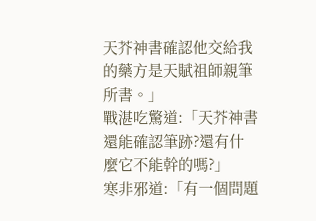天芥神書確認他交給我的藥方是天賦祖師親筆所書。」
戰湛吃驚道:「天芥神書還能確認筆跡?還有什麼它不能幹的嗎?」
寒非邪道:「有一個問題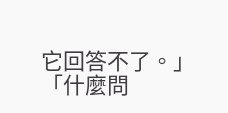它回答不了。」
「什麼問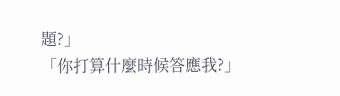題?」
「你打算什麼時候答應我?」